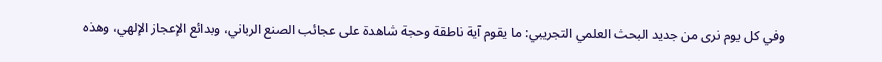وفي كل يوم نرى من جديد البحث العلمي التجريبي: ما يقوم آية ناطقة وحجة شاهدة على عجائب الصنع الرباني، وبدائع الإعجاز الإلهي، وهذه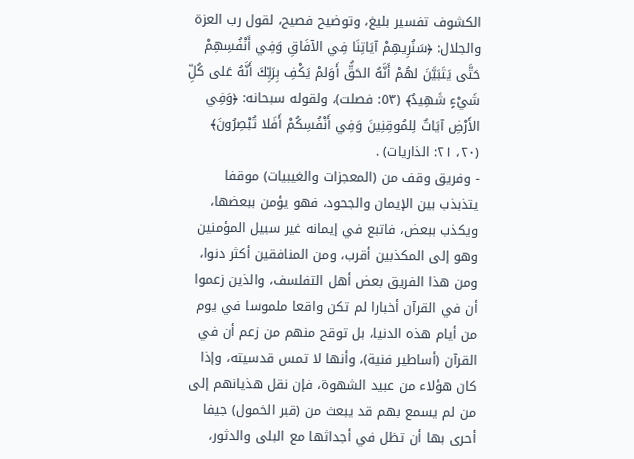الكشوف تفسير بليغ، وتوضيح فصيح، لقول رب العزة والجلال: ﴿سَنُرِيهِمْ آيَاتِنَا فِي الآفَاقِ وَفِي أَنْفُسِهِمْ حَتَّى يَتَبَيَّنَ لهُمْ أَنَّهُ الحَقُّ أَوَلمْ يَكْفِ بِرَبِّكَ أَنَّهُ عَلى كُلِّ شَيْءٍ شَهِيدٌ﴾ (٥٣: فصلت)، ولقوله سبحانه: ﴿وَفِي الأَرْضِ آيَاتٌ لِلمُوقِنِينَ وَفِي أَنْفُسِكُمْ أَفَلا تُبْصِرُونَ﴾ (٢٠، ٢١: الذاريات) .
- وفريق وقف من (المعجزات والغيبيات) موقفا يتذبذب بين الإيمان والجحود، فهو يؤمن ببعضها، ويكذب ببعض، فاتبع في إيمانه غير سبيل المؤمنين وهو إلى المكذبين أقرب، ومن المنافقين أكثر دنوا، ومن هذا الفريق بعض أهل التفلسف، والذين زعموا أن في القرآن أخبارا لم تكن واقعا ملموسا في يوم من أيام هذه الدنيا، بل توقح منهم من زعم أن في القرآن (أساطير فنية)، وأنها لا تمس قدسيته، وإذا كان هؤلاء من عبيد الشهوة، فإن نقل هذيانهم إلى من لم يسمع بهم قد يبعث من (قبر الخمول) جيفا أحرى بها أن تظل في أجداثها مع البلى والدثور،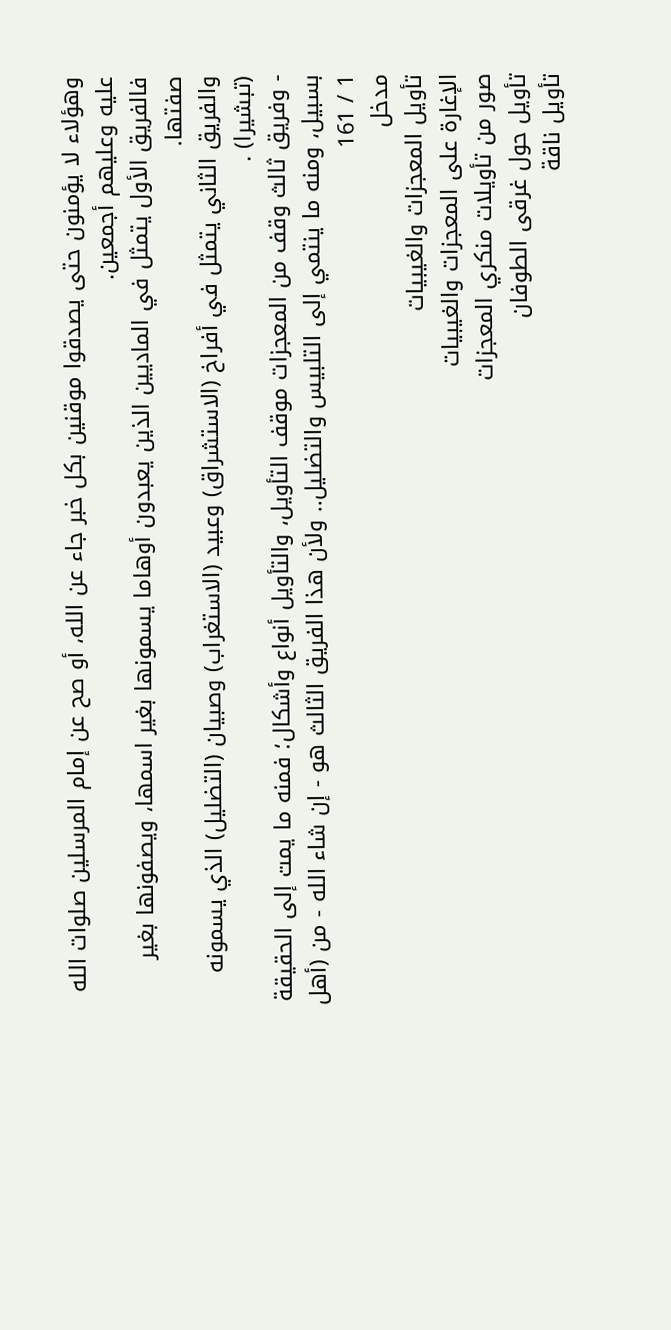وهؤلاء لا يؤمنون حتى يصدقوا موقنين بكل خبر جاء عن الله، أو صح عن إمام المرسلين صلوات الله عليه وعليهم أجمعين.
فالفريق الأول يتمثل في الماديين الذين يعبدون أوهاما يسمونها بغير اسمها، ويصفونها بغير صفتها.
والفريق الثاني يتمثل في أفراخ (الاستشراق) وعبيد (الاستغراب) وصبيان (التضليل) الذي يسمونه (تبشيرا) .
- وفريق ثالث وقف من المعجزات موقف التأويل، والتأويل أنواع وأشكال؛ فمنه ما يمت إلى الحقيقة بسبيل، ومنه ما ينتمي إلى التلبيس والتضليل.. ولأن هذا الفريق الثالث هو - إن شاء الله - من (أهل
1 / 161
مدخل
تأويل المعجزات والغيبيات
الإغارة على المعجزات والغيبيات
صور من تأويلات منكري المعجزات
تأويل حول غرقى الطوفان
تأويل ناقة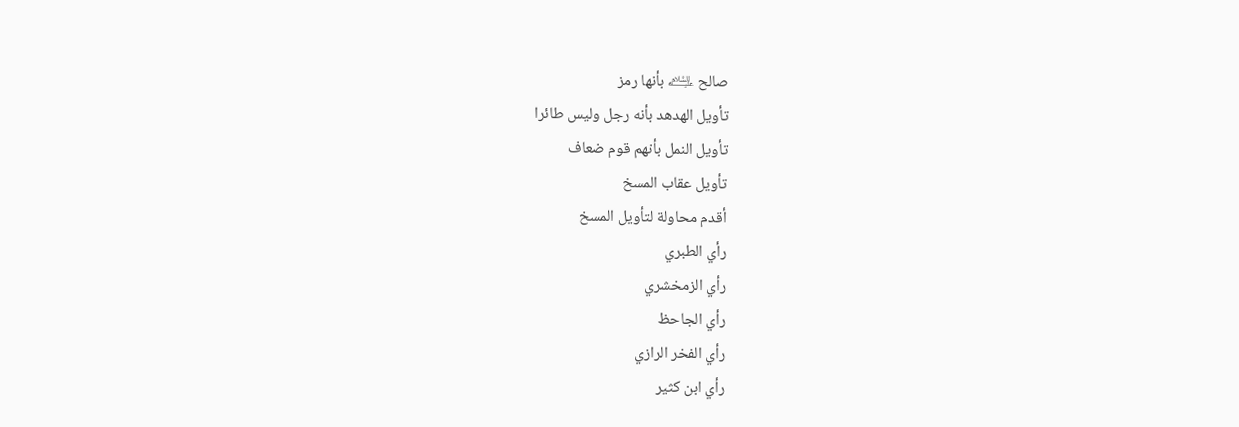صالح ﵇ بأنها رمز
تأويل الهدهد بأنه رجل وليس طائرا
تأويل النمل بأنهم قوم ضعاف
تأويل عقاب المسخ
أقدم محاولة لتأويل المسخ
رأي الطبري
رأي الزمخشري
رأي الجاحظ
رأي الفخر الرازي
رأي ابن كثير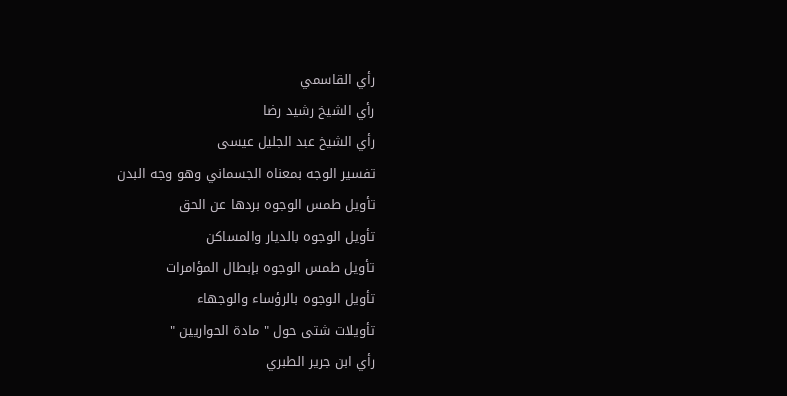رأي القاسمي
رأي الشيخ رشيد رضا
رأي الشيخ عبد الجليل عيسى
تفسير الوجه بمعناه الجسماني وهو وجه البدن
تأويل طمس الوجوه بردها عن الحق
تأويل الوجوه بالديار والمساكن
تأويل طمس الوجوه بإبطال المؤامرات
تأويل الوجوه بالرؤساء والوجهاء
تأويلات شتى حول " مادة الحواريين "
رأي ابن جرير الطبري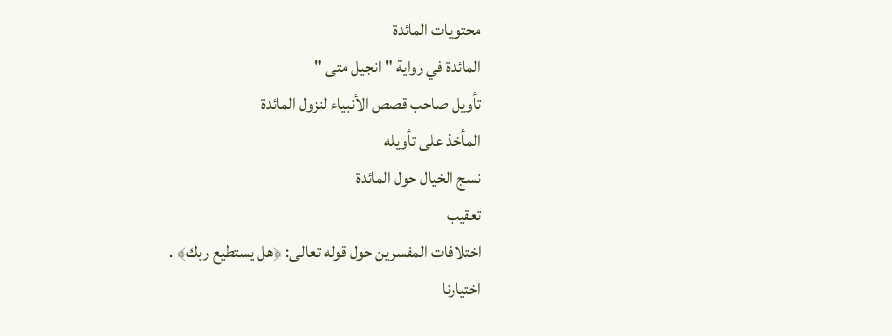محتويات المائدة
المائدة في رواية " انجيل متى "
تأويل صاحب قصص الأنبياء لنزول المائدة
المأخذ على تأويله
نسج الخيال حول المائدة
تعقيب
اختلافات المفسرين حول قوله تعالى: ﴿هل يستطيع ربك﴾ .
اختيارنا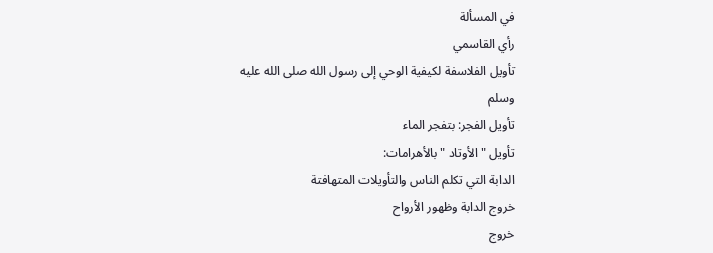في المسألة
رأي القاسمي
تأويل الفلاسفة لكيفية الوحي إلى رسول الله صلى الله عليه وسلم
تأويل الفجر: بتفجر الماء
تأويل " الأوتاد " بالأهرامات:
الدابة التي تكلم الناس والتأويلات المتهافتة
خروج الدابة وظهور الأرواح
خروج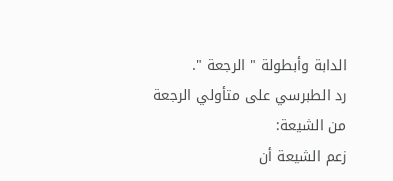الدابة وأبطولة " الرجعة ".
رد الطبرسي على متأولي الرجعة من الشيعة:
زعم الشيعة أن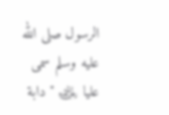الرسول صلى الله عليه وسلم سمى عليا ﵁ " دابة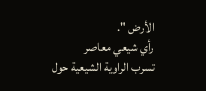الأرض ".
رأي شيعي معاصر
تسرب الراوية الشيعية حول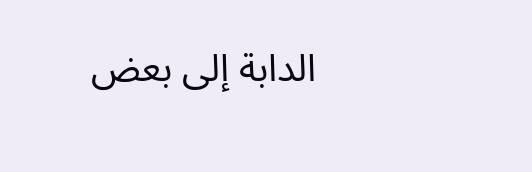الدابة إلى بعض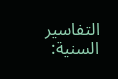التفاسير السنية: